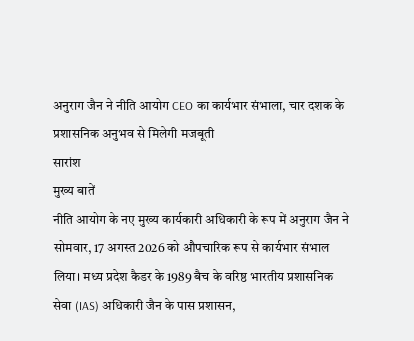अनुराग जैन ने नीति आयोग CEO का कार्यभार संभाला, चार दशक के प्रशासनिक अनुभव से मिलेगी मजबूती
सारांश
मुख्य बातें
नीति आयोग के नए मुख्य कार्यकारी अधिकारी के रूप में अनुराग जैन ने सोमवार, 17 अगस्त 2026 को औपचारिक रूप से कार्यभार संभाल लिया। मध्य प्रदेश कैडर के 1989 बैच के वरिष्ठ भारतीय प्रशासनिक सेवा (IAS) अधिकारी जैन के पास प्रशासन,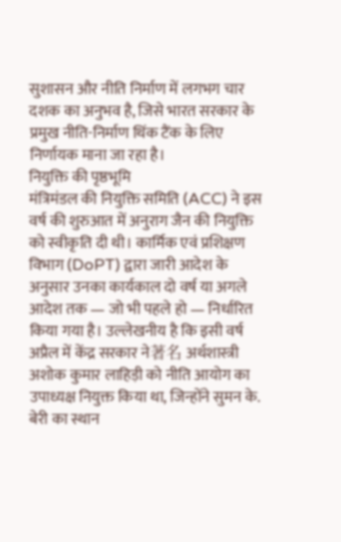सुशासन और नीति निर्माण में लगभग चार दशक का अनुभव है, जिसे भारत सरकार के प्रमुख नीति-निर्माण थिंक टैंक के लिए निर्णायक माना जा रहा है।
नियुक्ति की पृष्ठभूमि
मंत्रिमंडल की नियुक्ति समिति (ACC) ने इस वर्ष की शुरुआत में अनुराग जैन की नियुक्ति को स्वीकृति दी थी। कार्मिक एवं प्रशिक्षण विभाग (DoPT) द्वारा जारी आदेश के अनुसार उनका कार्यकाल दो वर्ष या अगले आदेश तक — जो भी पहले हो — निर्धारित किया गया है। उल्लेखनीय है कि इसी वर्ष अप्रैल में केंद्र सरकार ने著名 अर्थशास्त्री अशोक कुमार लाहिड़ी को नीति आयोग का उपाध्यक्ष नियुक्त किया था, जिन्होंने सुमन के. बेरी का स्थान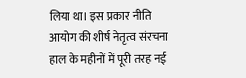लिया था। इस प्रकार नीति आयोग की शीर्ष नेतृत्व संरचना हाल के महीनों में पूरी तरह नई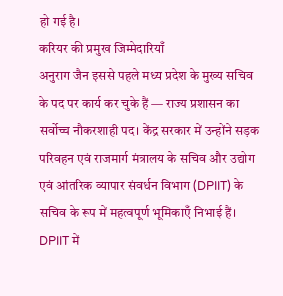हो गई है।
करियर की प्रमुख जिम्मेदारियाँ
अनुराग जैन इससे पहले मध्य प्रदेश के मुख्य सचिव के पद पर कार्य कर चुके हैं — राज्य प्रशासन का सर्वोच्च नौकरशाही पद। केंद्र सरकार में उन्होंने सड़क परिवहन एवं राजमार्ग मंत्रालय के सचिव और उद्योग एवं आंतरिक व्यापार संवर्धन विभाग (DPIIT) के सचिव के रूप में महत्वपूर्ण भूमिकाएँ निभाई हैं। DPIIT में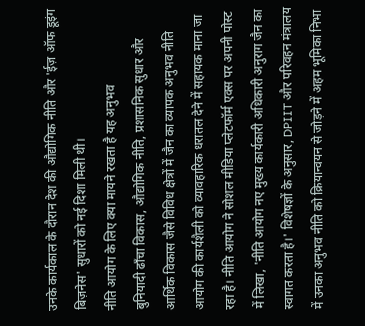उनके कार्यकाल के दौरान देश की औद्योगिक नीति और 'ईज़ ऑफ डूइंग बिज़नेस' सुधारों को नई दिशा मिली थी।
नीति आयोग के लिए क्या मायने रखता है यह अनुभव
बुनियादी ढाँचा विकास, औद्योगिक नीति, प्रशासनिक सुधार और आर्थिक विकास जैसे विविध क्षेत्रों में जैन का व्यापक अनुभव नीति आयोग की कार्यशैली को व्यावहारिक धरातल देने में सहायक माना जा रहा है। नीति आयोग ने सोशल मीडिया प्लेटफॉर्म एक्स पर अपनी पोस्ट में लिखा, 'नीति आयोग नए मुख्य कार्यकारी अधिकारी अनुराग जैन का स्वागत करता है।' विशेषज्ञों के अनुसार, DPIIT और परिवहन मंत्रालय में उनका अनुभव नीति को क्रियान्वयन से जोड़ने में अहम भूमिका निभा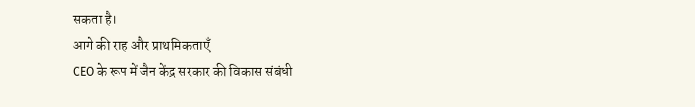सकता है।
आगे की राह और प्राथमिकताएँ
CEO के रूप में जैन केंद्र सरकार की विकास संबंधी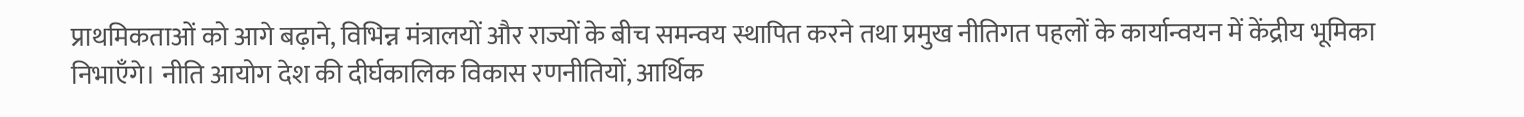प्राथमिकताओं को आगे बढ़ाने, विभिन्न मंत्रालयों और राज्यों के बीच समन्वय स्थापित करने तथा प्रमुख नीतिगत पहलों के कार्यान्वयन में केंद्रीय भूमिका निभाएँगे। नीति आयोग देश की दीर्घकालिक विकास रणनीतियों, आर्थिक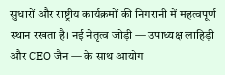सुधारों और राष्ट्रीय कार्यक्रमों की निगरानी में महत्वपूर्ण स्थान रखता है। नई नेतृत्व जोड़ी — उपाध्यक्ष लाहिड़ी और CEO जैन — के साथ आयोग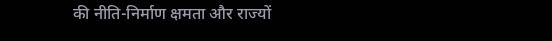की नीति-निर्माण क्षमता और राज्यों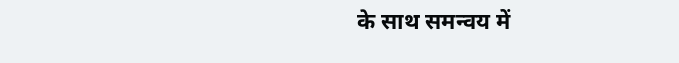के साथ समन्वय में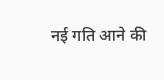नई गति आने की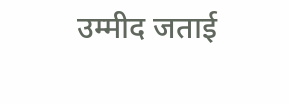उम्मीद जताई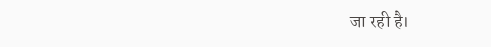जा रही है।